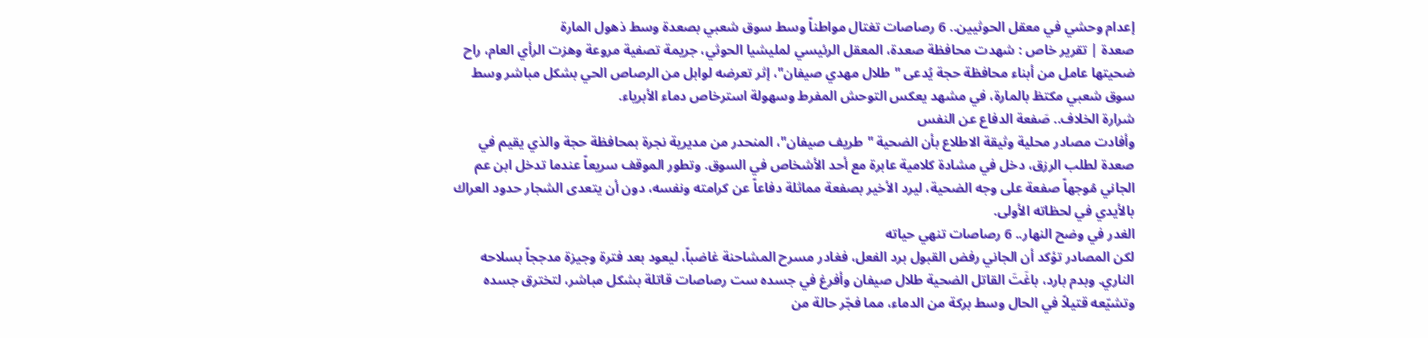إعدام وحشي في معقل الحوثيين.. 6 رصاصات تغتال مواطناً وسط سوق شعبي بصعدة وسط ذهول المارة
صعدة | تقرير خاص : شهدت محافظة صعدة، المعقل الرئيسي لمليشيا الحوثي، جريمة تصفية مروعة وهزت الرأي العام، راح ضحيتها عامل من أبناء محافظة حجة يُدعى "طلال مهدي صيفان"، إثر تعرضه لوابل من الرصاص الحي بشكل مباشر وسط سوق شعبي مكتظ بالمارة، في مشهد يعكس التوحش المفرط وسهولة استرخاص دماء الأبرياء.
شرارة الخلاف.. صَفعة الدفاع عن النفس
وأفادت مصادر محلية وثيقة الاطلاع بأن الضحية "طريف صيفان"، المنحدر من مديرية نجرة بمحافظة حجة والذي يقيم في صعدة لطلب الرزق، دخل في مشادة كلامية عابرة مع أحد الأشخاص في السوق. وتطور الموقف سريعاً عندما تدخل ابن عم الجاني مُوجهاً صفعة على وجه الضحية، ليرد الأخير بصفعة مماثلة دفاعاً عن كرامته ونفسه، دون أن يتعدى الشجار حدود العراك بالأيدي في لحظاته الأولى.
الغدر في وضح النهار.. 6 رصاصات تنهي حياته
لكن المصادر تؤكد أن الجاني رفض القبول برد الفعل، فغادر مسرح المشاحنة غاضباً، ليعود بعد فترة وجيزة مدججاً بسلاحه الناري. وبدم بارد، باغَتَ القاتل الضحية طلال صيفان وأفرغ في جسده ست رصاصات قاتلة بشكل مباشر، لتخترق جسده وتشيّعه قتيلاً في الحال وسط بركة من الدماء، مما فجّر حالة من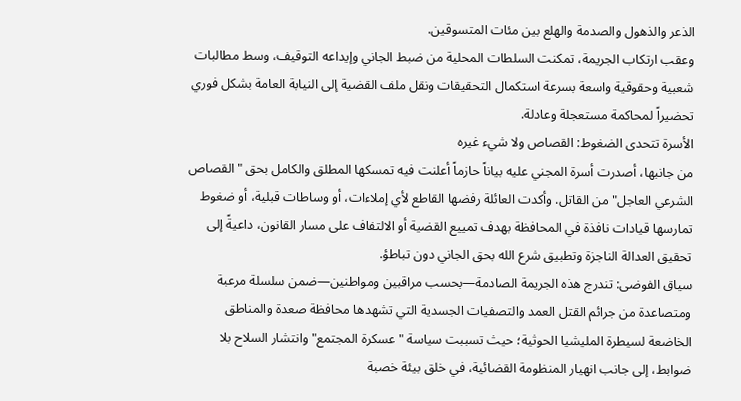الذعر والذهول والصدمة والهلع بين مئات المتسوقين.
وعقب ارتكاب الجريمة، تمكنت السلطات المحلية من ضبط الجاني وإيداعه التوقيف، وسط مطالبات شعبية وحقوقية واسعة بسرعة استكمال التحقيقات ونقل ملف القضية إلى النيابة العامة بشكل فوري تحضيراً لمحاكمة مستعجلة وعادلة.
الأسرة تتحدى الضغوط: القصاص ولا شيء غيره
من جانبها، أصدرت أسرة المجني عليه بياناً حازماً أعلنت فيه تمسكها المطلق والكامل بحق "القصاص الشرعي العاجل" من القاتل. وأكدت العائلة رفضها القاطع لأي إملاءات، أو وساطات قبلية، أو ضغوط تمارسها قيادات نافذة في المحافظة بهدف تمييع القضية أو الالتفاف على مسار القانون، داعيةً إلى تحقيق العدالة الناجزة وتطبيق شرع الله بحق الجاني دون تباطؤ.
سياق الفوضى: تندرج هذه الجريمة الصادمة—بحسب مراقبين ومواطنين—ضمن سلسلة مرعبة ومتصاعدة من جرائم القتل العمد والتصفيات الجسدية التي تشهدها محافظة صعدة والمناطق الخاضعة لسيطرة المليشيا الحوثية؛ حيث تسببت سياسة "عسكرة المجتمع" وانتشار السلاح بلا ضوابط، إلى جانب انهيار المنظومة القضائية، في خلق بيئة خصبة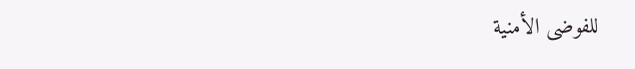للفوضى الأمنية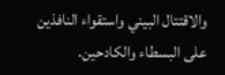والاقتتال البيني واستقواء النافذين على البسطاء والكادحين.